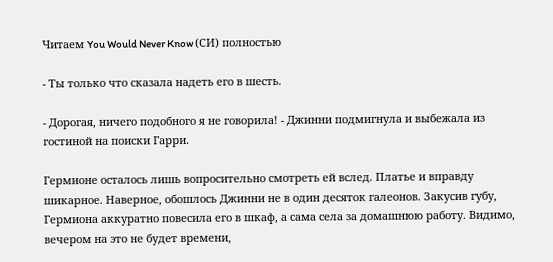Читаем You Would Never Know (СИ) полностью

- Ты только что сказала надеть его в шесть.

- Дорогая, ничего подобного я не говорила! - Джинни подмигнула и выбежала из гостиной на поиски Гарри.

Гермионе осталось лишь вопросительно смотреть ей вслед. Платье и вправду шикарное. Наверное, обошлось Джинни не в один десяток галеонов. Закусив губу, Гермиона аккуратно повесила его в шкаф, а сама села за домашнюю работу. Видимо, вечером на это не будет времени,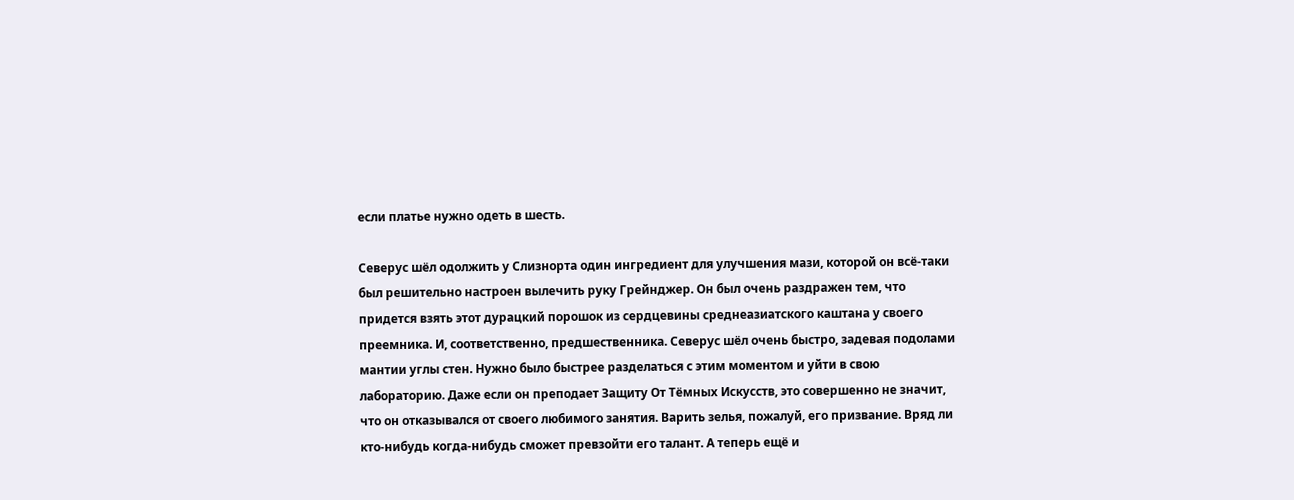если платье нужно одеть в шесть.

Северус шёл одолжить у Слизнорта один ингредиент для улучшения мази, которой он всё-таки был решительно настроен вылечить руку Грейнджер. Он был очень раздражен тем, что придется взять этот дурацкий порошок из сердцевины среднеазиатского каштана у своего преемника. И, соответственно, предшественника. Северус шёл очень быстро, задевая подолами мантии углы стен. Нужно было быстрее разделаться с этим моментом и уйти в свою лабораторию. Даже если он преподает Защиту От Тёмных Искусств, это совершенно не значит, что он отказывался от своего любимого занятия. Варить зелья, пожалуй, его призвание. Вряд ли кто-нибудь когда-нибудь сможет превзойти его талант. А теперь ещё и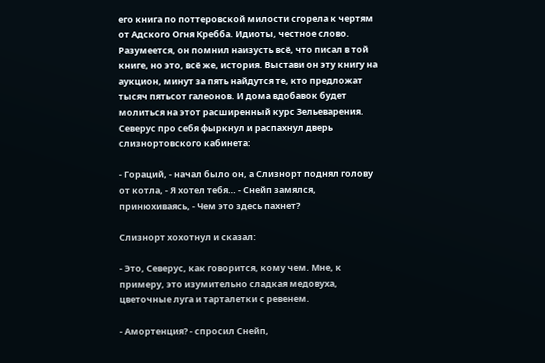его книга по поттеровской милости сгорела к чертям от Адского Огня Кребба. Идиоты, честное слово. Разумеется, он помнил наизусть всё, что писал в той книге, но это, всё же, история. Выстави он эту книгу на аукцион, минут за пять найдутся те, кто предложат тысяч пятьсот галеонов. И дома вдобавок будет молиться на этот расширенный курс Зельеварения. Северус про себя фыркнул и распахнул дверь слизнортовского кабинета:

- Гораций, - начал было он, а Слизнорт поднял голову от котла, - Я хотел тебя… - Снейп замялся, принюхиваясь, - Чем это здесь пахнет?

Слизнорт хохотнул и сказал:

- Это, Северус, как говорится, кому чем. Мне, к примеру, это изумительно сладкая медовуха, цветочные луга и тарталетки с ревенем.

- Амортенция? - спросил Снейп,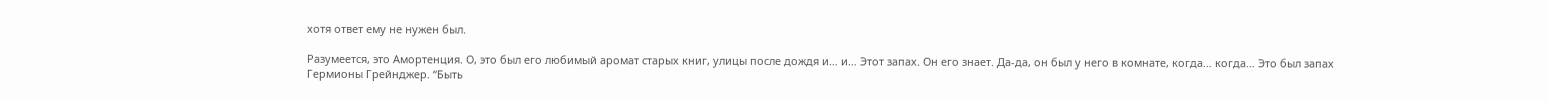хотя ответ ему не нужен был.

Разумеется, это Амортенция. О, это был его любимый аромат старых книг, улицы после дождя и… и… Этот запах. Он его знает. Да-да, он был у него в комнате, когда… когда… Это был запах Гермионы Грейнджер. “Быть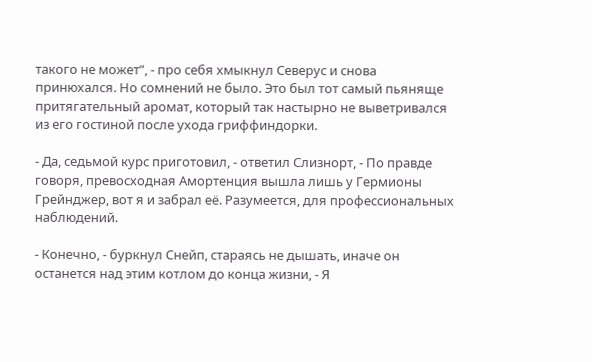такого не может”, - про себя хмыкнул Северус и снова принюхался. Но сомнений не было. Это был тот самый пьяняще притягательный аромат, который так настырно не выветривался из его гостиной после ухода гриффиндорки.

- Да, седьмой курс приготовил, - ответил Слизнорт, - По правде говоря, превосходная Амортенция вышла лишь у Гермионы Грейнджер, вот я и забрал её. Разумеется, для профессиональных наблюдений.

- Конечно, - буркнул Снейп, стараясь не дышать, иначе он останется над этим котлом до конца жизни, - Я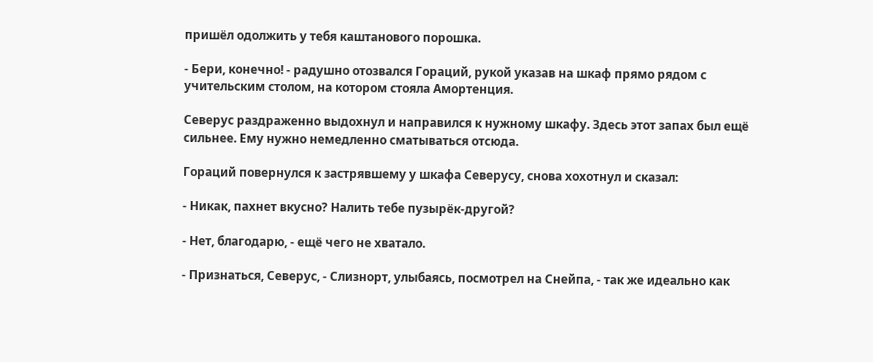пришёл одолжить у тебя каштанового порошка.

- Бери, конечно! - радушно отозвался Гораций, рукой указав на шкаф прямо рядом с учительским столом, на котором стояла Амортенция.

Северус раздраженно выдохнул и направился к нужному шкафу. Здесь этот запах был ещё сильнее. Ему нужно немедленно сматываться отсюда.

Гораций повернулся к застрявшему у шкафа Северусу, снова хохотнул и сказал:

- Никак, пахнет вкусно? Налить тебе пузырёк-другой?

- Нет, благодарю, - ещё чего не хватало.

- Признаться, Северус, - Слизнорт, улыбаясь, посмотрел на Снейпа, - так же идеально как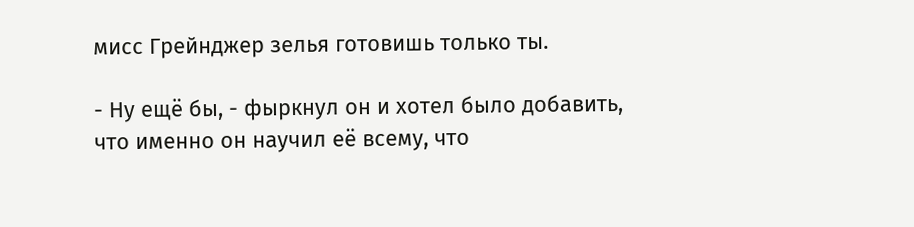мисс Грейнджер зелья готовишь только ты.

- Ну ещё бы, - фыркнул он и хотел было добавить, что именно он научил её всему, что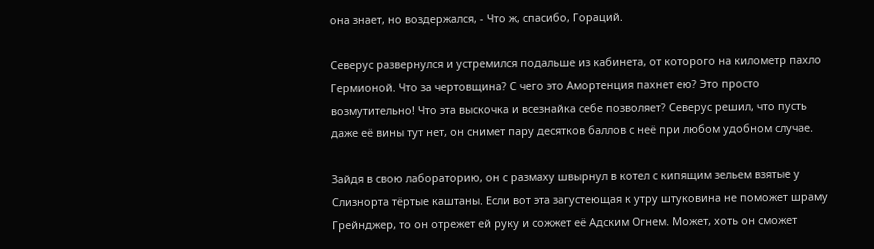она знает, но воздержался, - Что ж, спасибо, Гораций.

Северус развернулся и устремился подальше из кабинета, от которого на километр пахло Гермионой. Что за чертовщина? С чего это Амортенция пахнет ею? Это просто возмутительно! Что эта выскочка и всезнайка себе позволяет? Северус решил, что пусть даже её вины тут нет, он снимет пару десятков баллов с неё при любом удобном случае.

Зайдя в свою лабораторию, он с размаху швырнул в котел с кипящим зельем взятые у Слизнорта тёртые каштаны. Если вот эта загустеющая к утру штуковина не поможет шраму Грейнджер, то он отрежет ей руку и сожжет её Адским Огнем. Может, хоть он сможет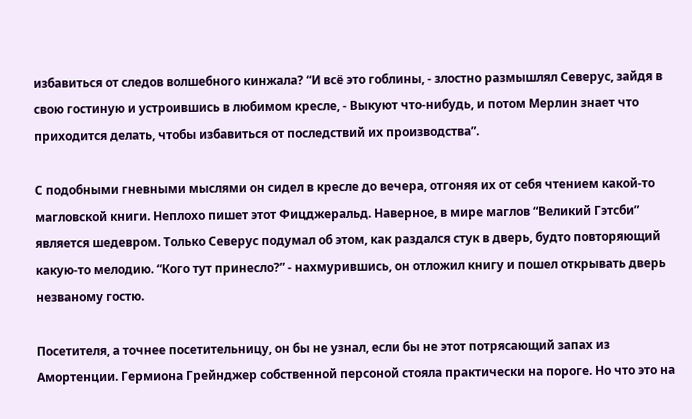избавиться от следов волшебного кинжала? “И всё это гоблины, - злостно размышлял Северус, зайдя в свою гостиную и устроившись в любимом кресле, - Выкуют что-нибудь, и потом Мерлин знает что приходится делать, чтобы избавиться от последствий их производства”.

С подобными гневными мыслями он сидел в кресле до вечера, отгоняя их от себя чтением какой-то магловской книги. Неплохо пишет этот Фицджеральд. Наверное, в мире маглов “Великий Гэтсби” является шедевром. Только Северус подумал об этом, как раздался стук в дверь, будто повторяющий какую-то мелодию. “Кого тут принесло?” - нахмурившись, он отложил книгу и пошел открывать дверь незваному гостю.

Посетителя, а точнее посетительницу, он бы не узнал, если бы не этот потрясающий запах из Амортенции. Гермиона Грейнджер собственной персоной стояла практически на пороге. Но что это на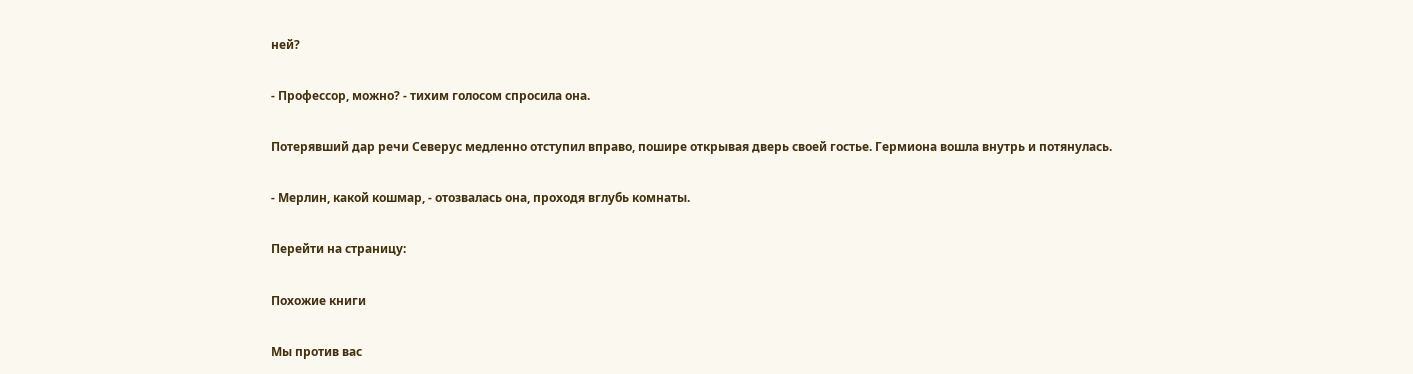ней?

- Профессор, можно? - тихим голосом спросила она.

Потерявший дар речи Северус медленно отступил вправо, пошире открывая дверь своей гостье. Гермиона вошла внутрь и потянулась.

- Мерлин, какой кошмар, - отозвалась она, проходя вглубь комнаты.

Перейти на страницу:

Похожие книги

Мы против вас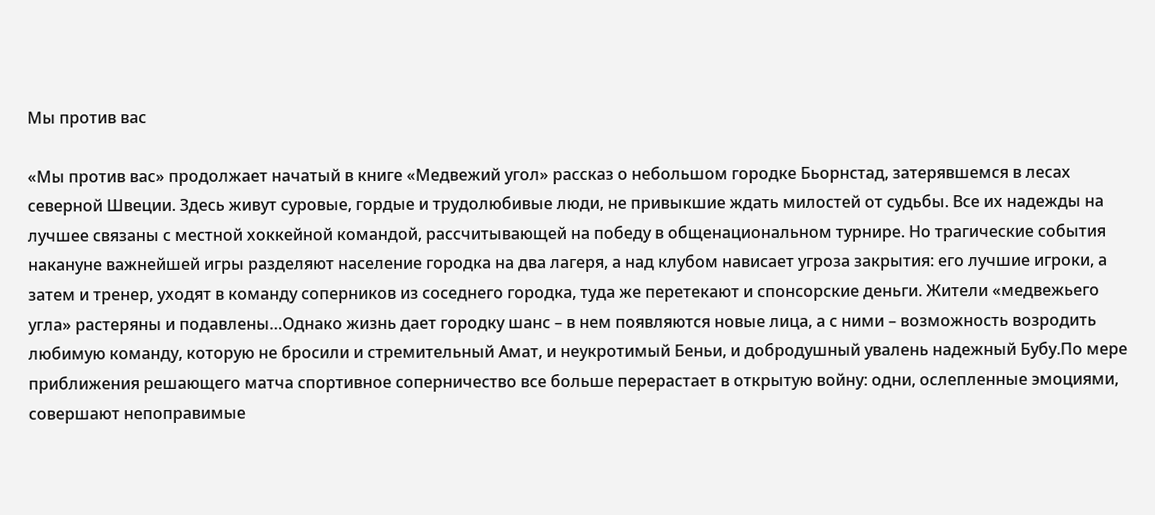Мы против вас

«Мы против вас» продолжает начатый в книге «Медвежий угол» рассказ о небольшом городке Бьорнстад, затерявшемся в лесах северной Швеции. Здесь живут суровые, гордые и трудолюбивые люди, не привыкшие ждать милостей от судьбы. Все их надежды на лучшее связаны с местной хоккейной командой, рассчитывающей на победу в общенациональном турнире. Но трагические события накануне важнейшей игры разделяют население городка на два лагеря, а над клубом нависает угроза закрытия: его лучшие игроки, а затем и тренер, уходят в команду соперников из соседнего городка, туда же перетекают и спонсорские деньги. Жители «медвежьего угла» растеряны и подавлены…Однако жизнь дает городку шанс – в нем появляются новые лица, а с ними – возможность возродить любимую команду, которую не бросили и стремительный Амат, и неукротимый Беньи, и добродушный увалень надежный Бубу.По мере приближения решающего матча спортивное соперничество все больше перерастает в открытую войну: одни, ослепленные эмоциями, совершают непоправимые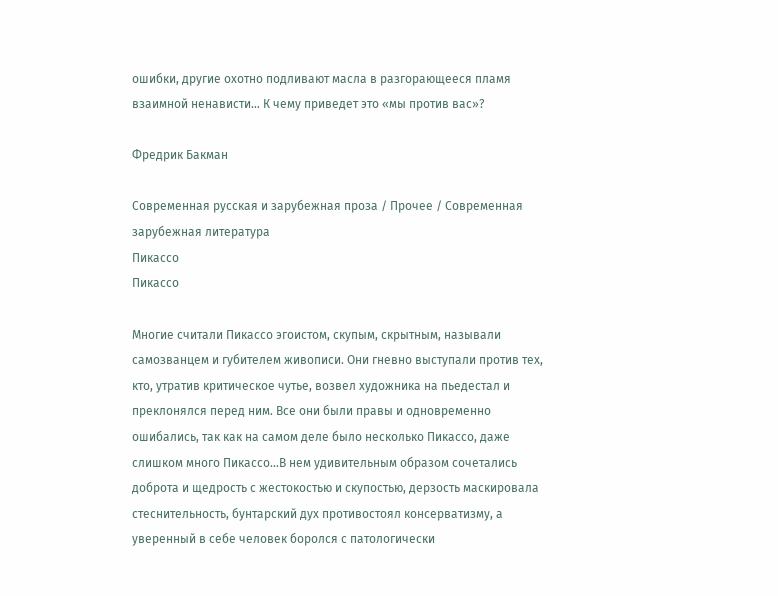ошибки, другие охотно подливают масла в разгорающееся пламя взаимной ненависти… К чему приведет это «мы против вас»?

Фредрик Бакман

Современная русская и зарубежная проза / Прочее / Современная зарубежная литература
Пикассо
Пикассо

Многие считали Пикассо эгоистом, скупым, скрытным, называли самозванцем и губителем живописи. Они гневно выступали против тех, кто, утратив критическое чутье, возвел художника на пьедестал и преклонялся перед ним. Все они были правы и одновременно ошибались, так как на самом деле было несколько Пикассо, даже слишком много Пикассо…В нем удивительным образом сочетались доброта и щедрость с жестокостью и скупостью, дерзость маскировала стеснительность, бунтарский дух противостоял консерватизму, а уверенный в себе человек боролся с патологически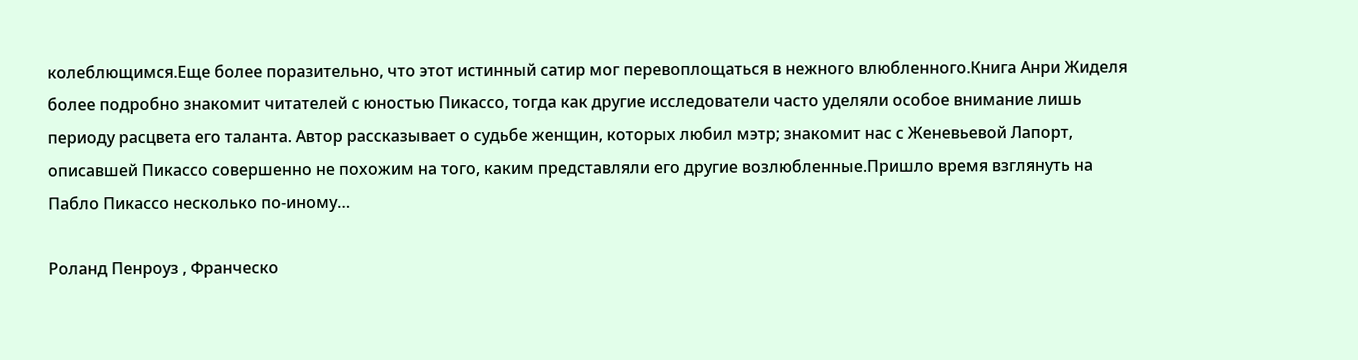колеблющимся.Еще более поразительно, что этот истинный сатир мог перевоплощаться в нежного влюбленного.Книга Анри Жиделя более подробно знакомит читателей с юностью Пикассо, тогда как другие исследователи часто уделяли особое внимание лишь периоду расцвета его таланта. Автор рассказывает о судьбе женщин, которых любил мэтр; знакомит нас с Женевьевой Лапорт, описавшей Пикассо совершенно не похожим на того, каким представляли его другие возлюбленные.Пришло время взглянуть на Пабло Пикассо несколько по-иному…

Роланд Пенроуз , Франческо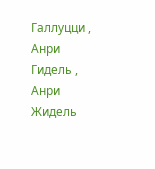Галлуцци , Анри Гидель , Анри Жидель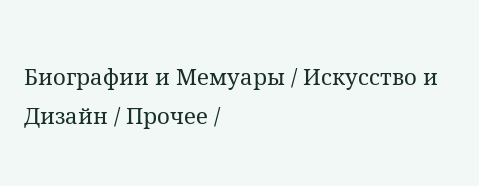Биографии и Мемуары / Искусство и Дизайн / Прочее /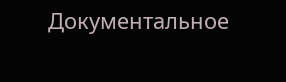Документальное